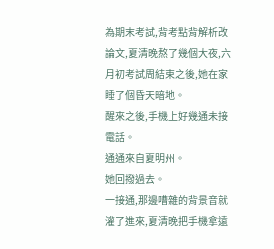為期末考試,背考點背解析改論文,夏清晚熬了幾個大夜,六月初考試周結束之後,她在家睡了個昏天暗地。
醒來之後,手機上好幾通未接電話。
通通來自夏明州。
她回撥過去。
一接通,那邊嘈雜的背景音就灌了進來,夏清晚把手機拿遠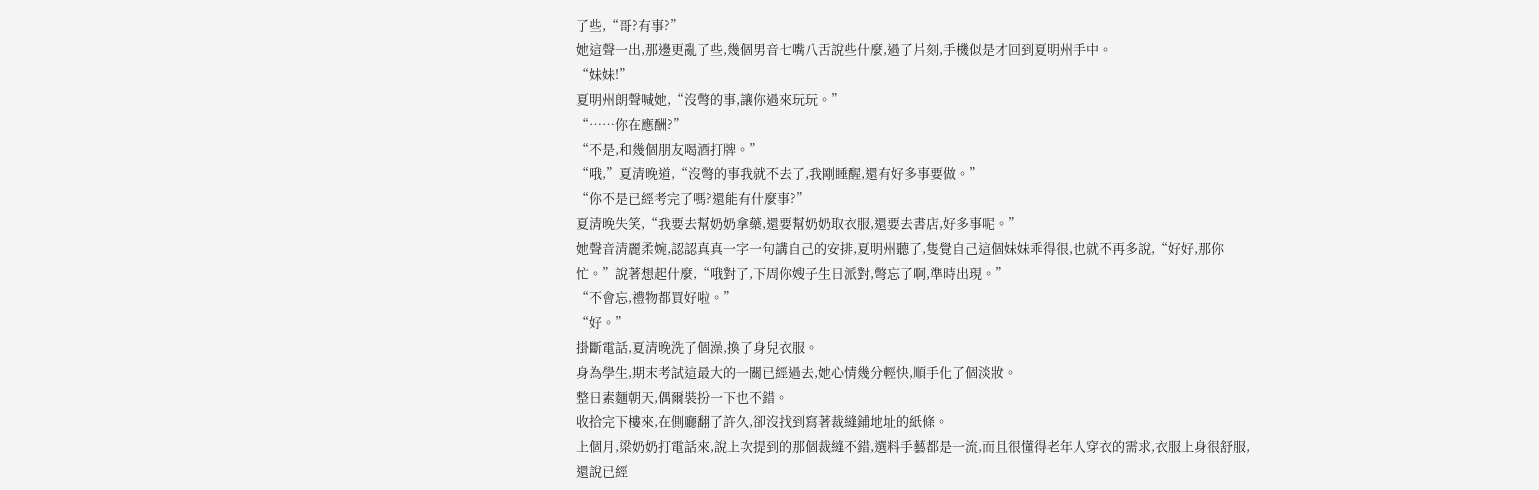了些,“哥?有事?”
她這聲一出,那邊更亂了些,幾個男音七嘴八舌說些什麼,過了片刻,手機似是才回到夏明州手中。
“妹妹!”
夏明州朗聲喊她,“沒彆的事,讓你過來玩玩。”
“……你在應酬?”
“不是,和幾個朋友喝酒打牌。”
“哦,”夏清晚道,“沒彆的事我就不去了,我剛睡醒,還有好多事要做。”
“你不是已經考完了嗎?還能有什麼事?”
夏清晚失笑,“我要去幫奶奶拿藥,還要幫奶奶取衣服,還要去書店,好多事呢。”
她聲音清麗柔婉,認認真真一字一句講自己的安排,夏明州聽了,隻覺自己這個妹妹乖得很,也就不再多說,“好好,那你忙。”說著想起什麼,“哦對了,下周你嫂子生日派對,彆忘了啊,準時出現。”
“不會忘,禮物都買好啦。”
“好。”
掛斷電話,夏清晚洗了個澡,換了身兒衣服。
身為學生,期末考試這最大的一關已經過去,她心情幾分輕快,順手化了個淡妝。
整日素麵朝天,偶爾裝扮一下也不錯。
收拾完下樓來,在側廳翻了許久,卻沒找到寫著裁縫鋪地址的紙條。
上個月,梁奶奶打電話來,說上次提到的那個裁縫不錯,選料手藝都是一流,而且很懂得老年人穿衣的需求,衣服上身很舒服,還說已經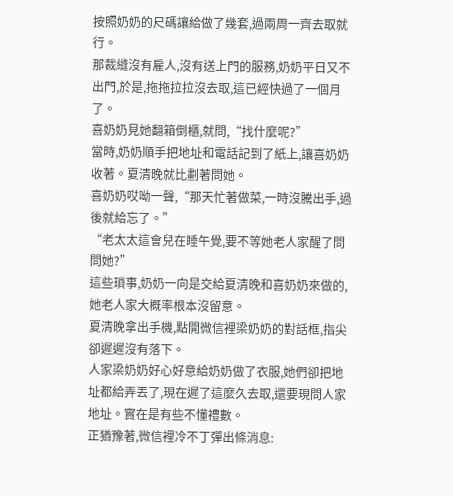按照奶奶的尺碼讓給做了幾套,過兩周一齊去取就行。
那裁縫沒有雇人,沒有送上門的服務,奶奶平日又不出門,於是,拖拖拉拉沒去取,這已經快過了一個月了。
喜奶奶見她翻箱倒櫃,就問,“找什麼呢?”
當時,奶奶順手把地址和電話記到了紙上,讓喜奶奶收著。夏清晚就比劃著問她。
喜奶奶哎呦一聲,“那天忙著做菜,一時沒騰出手,過後就給忘了。”
“老太太這會兒在睡午覺,要不等她老人家醒了問問她?”
這些瑣事,奶奶一向是交給夏清晚和喜奶奶來做的,她老人家大概率根本沒留意。
夏清晚拿出手機,點開微信裡梁奶奶的對話框,指尖卻遲遲沒有落下。
人家梁奶奶好心好意給奶奶做了衣服,她們卻把地址都給弄丟了,現在遲了這麼久去取,還要現問人家地址。實在是有些不懂禮數。
正猶豫著,微信裡冷不丁彈出條消息: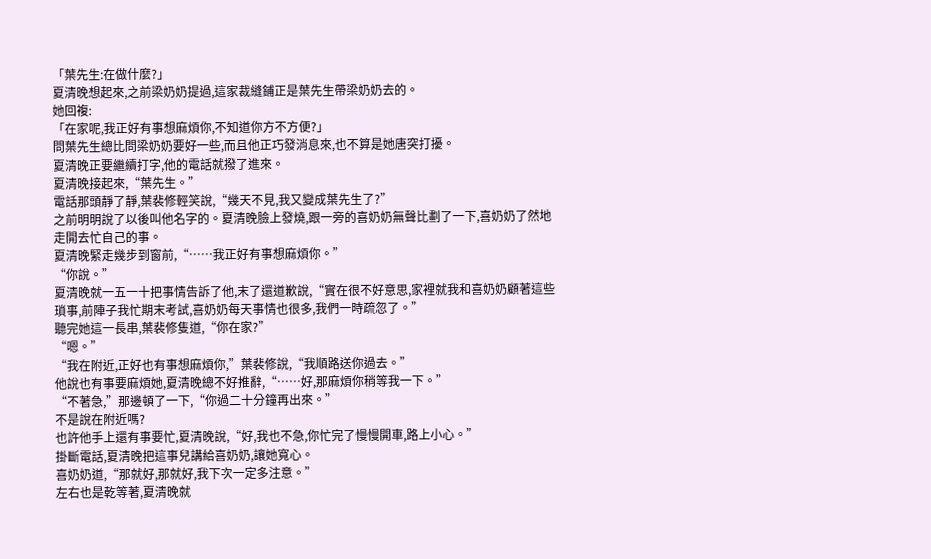「葉先生:在做什麼?」
夏清晚想起來,之前梁奶奶提過,這家裁縫鋪正是葉先生帶梁奶奶去的。
她回複:
「在家呢,我正好有事想麻煩你,不知道你方不方便?」
問葉先生總比問梁奶奶要好一些,而且他正巧發消息來,也不算是她唐突打擾。
夏清晚正要繼續打字,他的電話就撥了進來。
夏清晚接起來,“葉先生。”
電話那頭靜了靜,葉裴修輕笑說,“幾天不見,我又變成葉先生了?”
之前明明說了以後叫他名字的。夏清晚臉上發燒,跟一旁的喜奶奶無聲比劃了一下,喜奶奶了然地走開去忙自己的事。
夏清晚緊走幾步到窗前,“……我正好有事想麻煩你。”
“你說。”
夏清晚就一五一十把事情告訴了他,末了還道歉說,“實在很不好意思,家裡就我和喜奶奶顧著這些瑣事,前陣子我忙期末考試,喜奶奶每天事情也很多,我們一時疏忽了。”
聽完她這一長串,葉裴修隻道,“你在家?”
“嗯。”
“我在附近,正好也有事想麻煩你,”葉裴修說,“我順路送你過去。”
他說也有事要麻煩她,夏清晚總不好推辭,“……好,那麻煩你稍等我一下。”
“不著急,”那邊頓了一下,“你過二十分鐘再出來。”
不是說在附近嗎?
也許他手上還有事要忙,夏清晚說,“好,我也不急,你忙完了慢慢開車,路上小心。”
掛斷電話,夏清晚把這事兒講給喜奶奶,讓她寬心。
喜奶奶道,“那就好,那就好,我下次一定多注意。”
左右也是乾等著,夏清晚就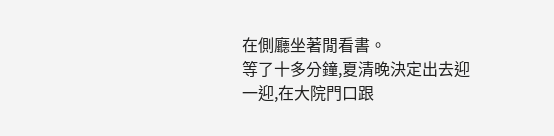在側廳坐著閒看書。
等了十多分鐘,夏清晚決定出去迎一迎,在大院門口跟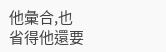他彙合,也省得他還要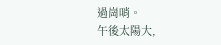過崗哨。
午後太陽大,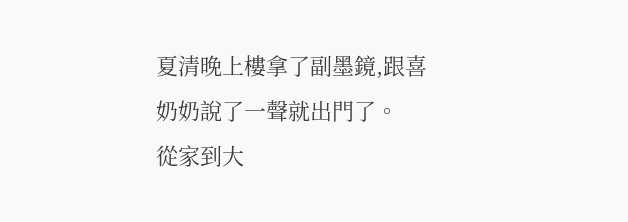夏清晚上樓拿了副墨鏡,跟喜奶奶說了一聲就出門了。
從家到大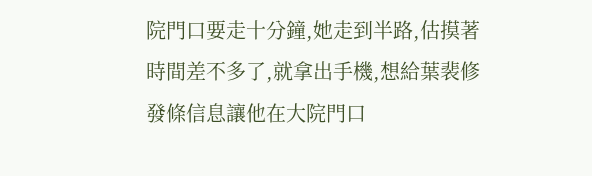院門口要走十分鐘,她走到半路,估摸著時間差不多了,就拿出手機,想給葉裴修發條信息讓他在大院門口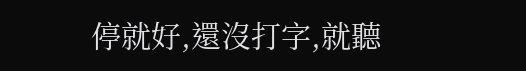停就好,還沒打字,就聽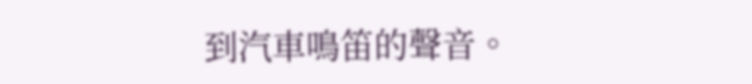到汽車鳴笛的聲音。